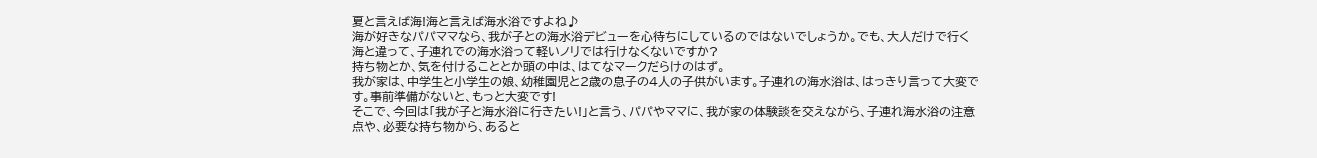夏と言えば海!海と言えば海水浴ですよね♪
海が好きなパパママなら、我が子との海水浴デビューを心待ちにしているのではないでしょうか。でも、大人だけで行く海と違って、子連れでの海水浴って軽いノリでは行けなくないですか?
持ち物とか、気を付けることとか頭の中は、はてなマークだらけのはず。
我が家は、中学生と小学生の娘、幼稚園児と2歳の息子の4人の子供がいます。子連れの海水浴は、はっきり言って大変です。事前準備がないと、もっと大変です!
そこで、今回は「我が子と海水浴に行きたい!」と言う、パパやママに、我が家の体験談を交えながら、子連れ海水浴の注意点や、必要な持ち物から、あると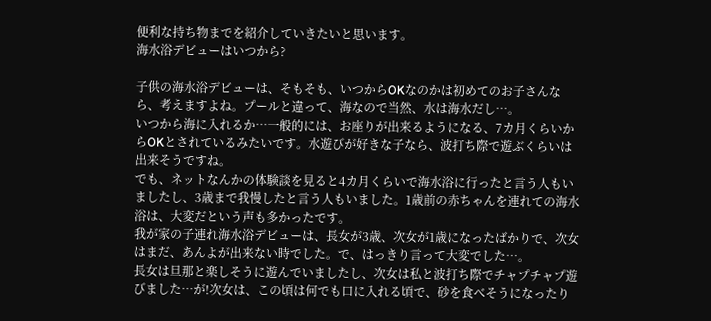便利な持ち物までを紹介していきたいと思います。
海水浴デビューはいつから?

子供の海水浴デビューは、そもそも、いつからOKなのかは初めてのお子さんなら、考えますよね。プールと違って、海なので当然、水は海水だし…。
いつから海に入れるか…一般的には、お座りが出来るようになる、7カ月くらいからOKとされているみたいです。水遊びが好きな子なら、波打ち際で遊ぶくらいは出来そうですね。
でも、ネットなんかの体験談を見ると4カ月くらいで海水浴に行ったと言う人もいましたし、3歳まで我慢したと言う人もいました。1歳前の赤ちゃんを連れての海水浴は、大変だという声も多かったです。
我が家の子連れ海水浴デビューは、長女が3歳、次女が1歳になったばかりで、次女はまだ、あんよが出来ない時でした。で、はっきり言って大変でした…。
長女は旦那と楽しそうに遊んでいましたし、次女は私と波打ち際でチャプチャプ遊びました…が!次女は、この頃は何でも口に入れる頃で、砂を食べそうになったり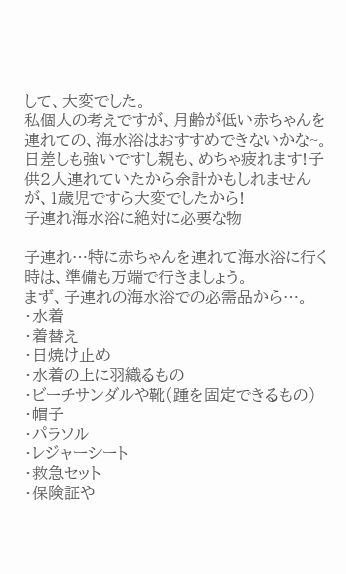して、大変でした。
私個人の考えですが、月齢が低い赤ちゃんを連れての、海水浴はおすすめできないかな~。日差しも強いですし親も、めちゃ疲れます!子供2人連れていたから余計かもしれませんが、1歳児ですら大変でしたから!
子連れ海水浴に絶対に必要な物

子連れ…特に赤ちゃんを連れて海水浴に行く時は、準備も万端で行きましょう。
まず、子連れの海水浴での必需品から…。
・水着
・着替え
・日焼け止め
・水着の上に羽織るもの
・ビーチサンダルや靴(踵を固定できるもの)
・帽子
・パラソル
・レジャーシート
・救急セット
・保険証や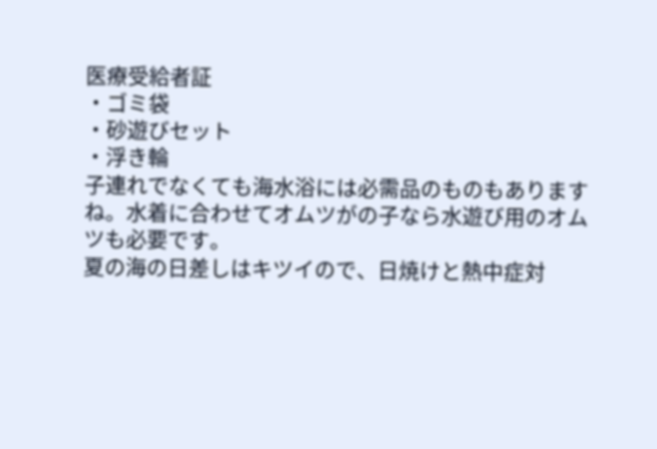医療受給者証
・ゴミ袋
・砂遊びセット
・浮き輪
子連れでなくても海水浴には必需品のものもありますね。水着に合わせてオムツがの子なら水遊び用のオムツも必要です。
夏の海の日差しはキツイので、日焼けと熱中症対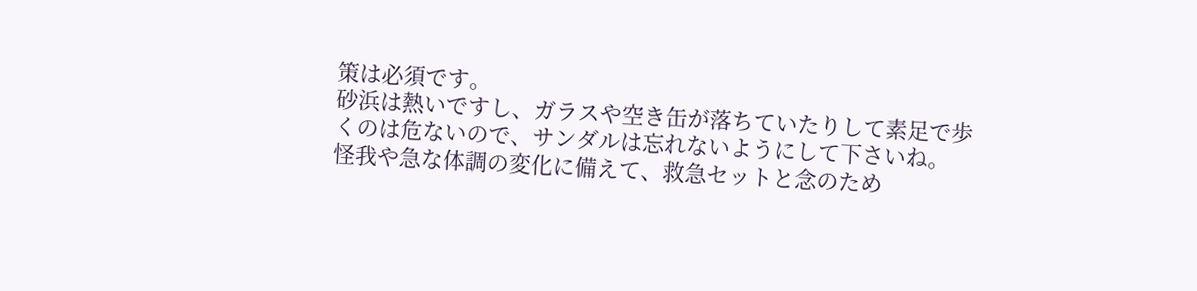策は必須です。
砂浜は熱いですし、ガラスや空き缶が落ちていたりして素足で歩くのは危ないので、サンダルは忘れないようにして下さいね。
怪我や急な体調の変化に備えて、救急セットと念のため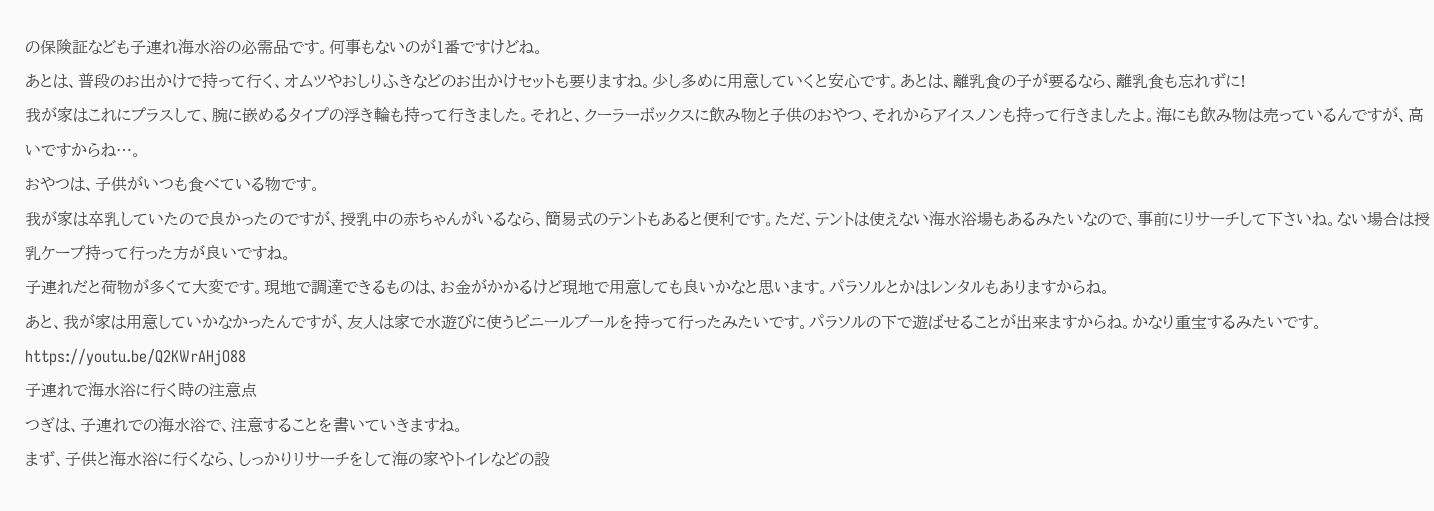の保険証なども子連れ海水浴の必需品です。何事もないのが1番ですけどね。
あとは、普段のお出かけで持って行く、オムツやおしりふきなどのお出かけセットも要りますね。少し多めに用意していくと安心です。あとは、離乳食の子が要るなら、離乳食も忘れずに!
我が家はこれにプラスして、腕に嵌めるタイプの浮き輪も持って行きました。それと、クーラーボックスに飲み物と子供のおやつ、それからアイスノンも持って行きましたよ。海にも飲み物は売っているんですが、高いですからね…。
おやつは、子供がいつも食べている物です。
我が家は卒乳していたので良かったのですが、授乳中の赤ちゃんがいるなら、簡易式のテントもあると便利です。ただ、テントは使えない海水浴場もあるみたいなので、事前にリサーチして下さいね。ない場合は授乳ケープ持って行った方が良いですね。
子連れだと荷物が多くて大変です。現地で調達できるものは、お金がかかるけど現地で用意しても良いかなと思います。パラソルとかはレンタルもありますからね。
あと、我が家は用意していかなかったんですが、友人は家で水遊びに使うビニールプールを持って行ったみたいです。パラソルの下で遊ばせることが出来ますからね。かなり重宝するみたいです。
https://youtu.be/Q2KWrAHjO88
子連れで海水浴に行く時の注意点
つぎは、子連れでの海水浴で、注意することを書いていきますね。
まず、子供と海水浴に行くなら、しっかりリサーチをして海の家やトイレなどの設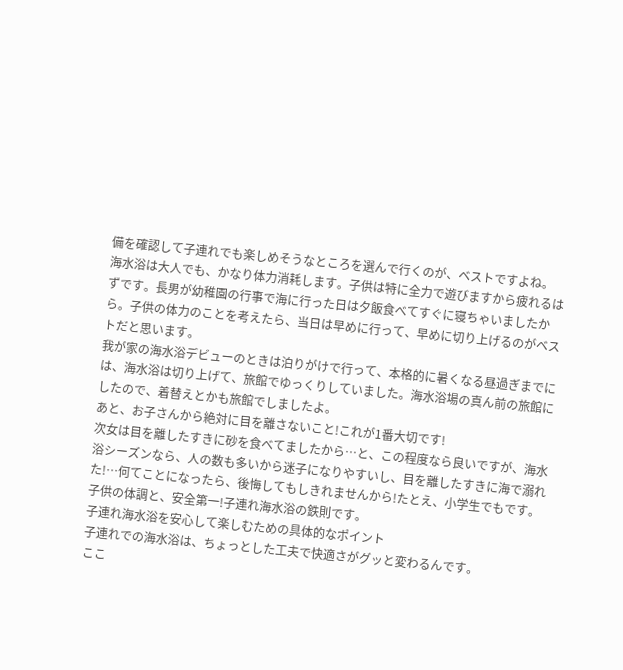備を確認して子連れでも楽しめそうなところを選んで行くのが、ベストですよね。
海水浴は大人でも、かなり体力消耗します。子供は特に全力で遊びますから疲れるはずです。長男が幼稚園の行事で海に行った日は夕飯食べてすぐに寝ちゃいましたから。子供の体力のことを考えたら、当日は早めに行って、早めに切り上げるのがベストだと思います。
我が家の海水浴デビューのときは泊りがけで行って、本格的に暑くなる昼過ぎまでには、海水浴は切り上げて、旅館でゆっくりしていました。海水浴場の真ん前の旅館にしたので、着替えとかも旅館でしましたよ。
あと、お子さんから絶対に目を離さないこと!これが1番大切です!
次女は目を離したすきに砂を食べてましたから…と、この程度なら良いですが、海水浴シーズンなら、人の数も多いから迷子になりやすいし、目を離したすきに海で溺れた!…何てことになったら、後悔してもしきれませんから!たとえ、小学生でもです。
子供の体調と、安全第一!子連れ海水浴の鉄則です。
子連れ海水浴を安心して楽しむための具体的なポイント
子連れでの海水浴は、ちょっとした工夫で快適さがグッと変わるんです。
ここ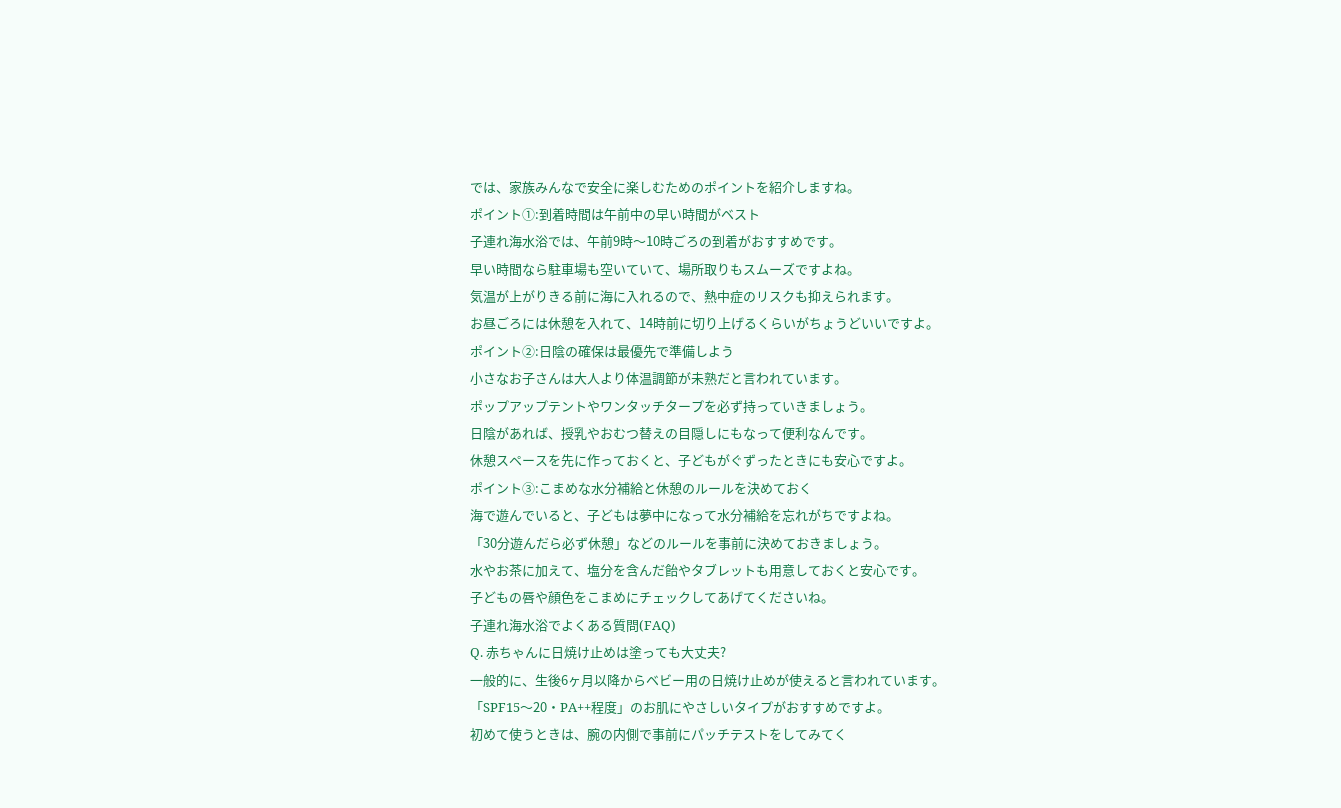では、家族みんなで安全に楽しむためのポイントを紹介しますね。
ポイント①:到着時間は午前中の早い時間がベスト
子連れ海水浴では、午前9時〜10時ごろの到着がおすすめです。
早い時間なら駐車場も空いていて、場所取りもスムーズですよね。
気温が上がりきる前に海に入れるので、熱中症のリスクも抑えられます。
お昼ごろには休憩を入れて、14時前に切り上げるくらいがちょうどいいですよ。
ポイント②:日陰の確保は最優先で準備しよう
小さなお子さんは大人より体温調節が未熟だと言われています。
ポップアップテントやワンタッチタープを必ず持っていきましょう。
日陰があれば、授乳やおむつ替えの目隠しにもなって便利なんです。
休憩スペースを先に作っておくと、子どもがぐずったときにも安心ですよ。
ポイント③:こまめな水分補給と休憩のルールを決めておく
海で遊んでいると、子どもは夢中になって水分補給を忘れがちですよね。
「30分遊んだら必ず休憩」などのルールを事前に決めておきましょう。
水やお茶に加えて、塩分を含んだ飴やタブレットも用意しておくと安心です。
子どもの唇や顔色をこまめにチェックしてあげてくださいね。
子連れ海水浴でよくある質問(FAQ)
Q. 赤ちゃんに日焼け止めは塗っても大丈夫?
一般的に、生後6ヶ月以降からベビー用の日焼け止めが使えると言われています。
「SPF15〜20・PA++程度」のお肌にやさしいタイプがおすすめですよ。
初めて使うときは、腕の内側で事前にパッチテストをしてみてく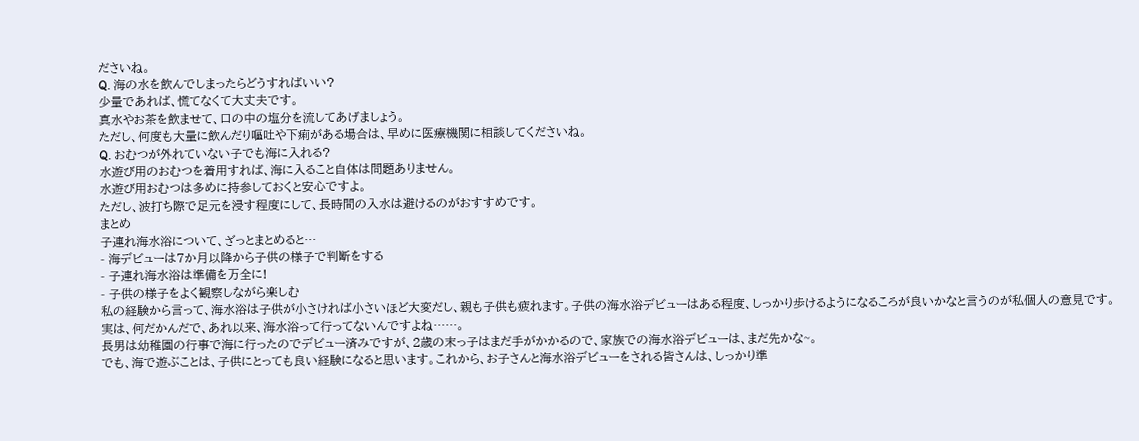ださいね。
Q. 海の水を飲んでしまったらどうすればいい?
少量であれば、慌てなくて大丈夫です。
真水やお茶を飲ませて、口の中の塩分を流してあげましょう。
ただし、何度も大量に飲んだり嘔吐や下痢がある場合は、早めに医療機関に相談してくださいね。
Q. おむつが外れていない子でも海に入れる?
水遊び用のおむつを着用すれば、海に入ること自体は問題ありません。
水遊び用おむつは多めに持参しておくと安心ですよ。
ただし、波打ち際で足元を浸す程度にして、長時間の入水は避けるのがおすすめです。
まとめ
子連れ海水浴について、ざっとまとめると…
- 海デビューは7か月以降から子供の様子で判断をする
- 子連れ海水浴は準備を万全に!
- 子供の様子をよく観察しながら楽しむ
私の経験から言って、海水浴は子供が小さければ小さいほど大変だし、親も子供も疲れます。子供の海水浴デビューはある程度、しっかり歩けるようになるころが良いかなと言うのが私個人の意見です。
実は、何だかんだで、あれ以来、海水浴って行ってないんですよね……。
長男は幼稚園の行事で海に行ったのでデビュー済みですが、2歳の末っ子はまだ手がかかるので、家族での海水浴デビューは、まだ先かな~。
でも、海で遊ぶことは、子供にとっても良い経験になると思います。これから、お子さんと海水浴デビューをされる皆さんは、しっかり準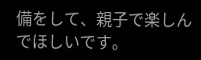備をして、親子で楽しんでほしいです。